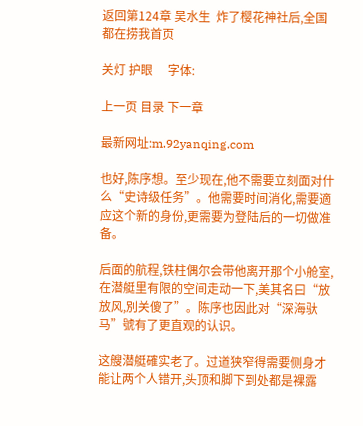返回第124章 吴水生  炸了樱花神社后,全国都在捞我首页

关灯 护眼     字体:

上一页 目录 下一章

最新网址:m.92yanqing.com

也好,陈序想。至少现在,他不需要立刻面对什么“史诗级任务”。他需要时间消化,需要適应这个新的身份,更需要为登陆后的一切做准备。

后面的航程,铁柱偶尔会带他离开那个小舱室,在潜艇里有限的空间走动一下,美其名曰“放放风,別关傻了”。陈序也因此对“深海驮马”號有了更直观的认识。

这艘潜艇確实老了。过道狭窄得需要侧身才能让两个人错开,头顶和脚下到处都是裸露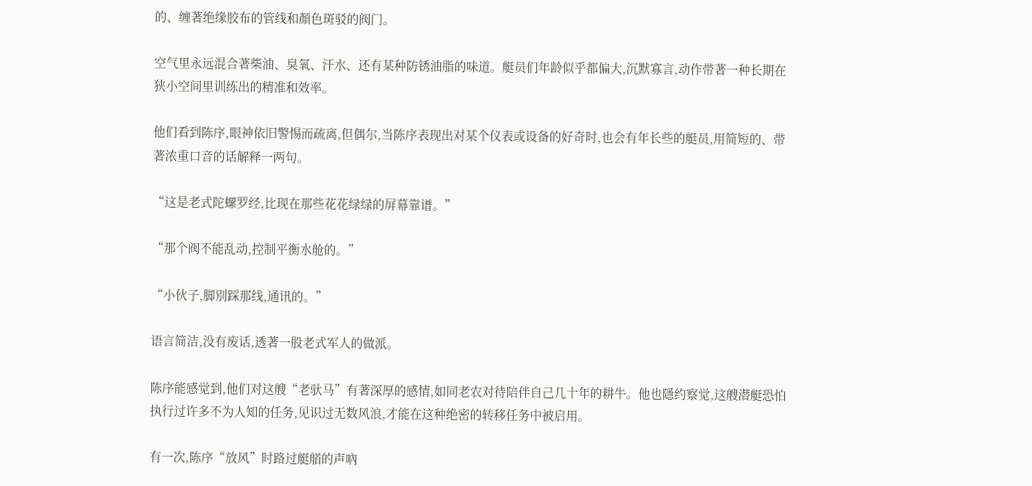的、缠著绝缘胶布的管线和顏色斑驳的阀门。

空气里永远混合著柴油、臭氧、汗水、还有某种防锈油脂的味道。艇员们年龄似乎都偏大,沉默寡言,动作带著一种长期在狭小空间里训练出的精准和效率。

他们看到陈序,眼神依旧警惕而疏离,但偶尔,当陈序表现出对某个仪表或设备的好奇时,也会有年长些的艇员,用简短的、带著浓重口音的话解释一两句。

“这是老式陀螺罗经,比现在那些花花绿绿的屏幕靠谱。”

“那个阀不能乱动,控制平衡水舱的。”

“小伙子,脚別踩那线,通讯的。”

语言简洁,没有废话,透著一股老式军人的做派。

陈序能感觉到,他们对这艘“老驮马”有著深厚的感情,如同老农对待陪伴自己几十年的耕牛。他也隱约察觉,这艘潜艇恐怕执行过许多不为人知的任务,见识过无数风浪,才能在这种绝密的转移任务中被启用。

有一次,陈序“放风”时路过艇艏的声吶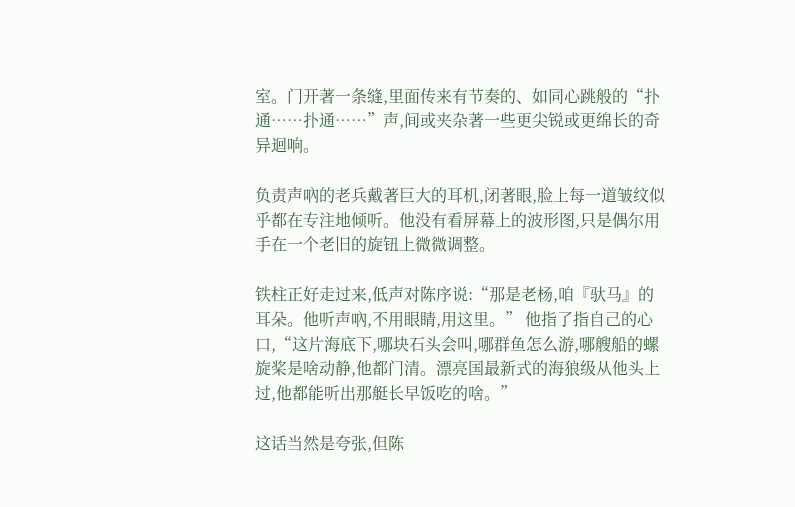室。门开著一条缝,里面传来有节奏的、如同心跳般的“扑通……扑通……”声,间或夹杂著一些更尖锐或更绵长的奇异迴响。

负责声吶的老兵戴著巨大的耳机,闭著眼,脸上每一道皱纹似乎都在专注地倾听。他没有看屏幕上的波形图,只是偶尔用手在一个老旧的旋钮上微微调整。

铁柱正好走过来,低声对陈序说:“那是老杨,咱『驮马』的耳朵。他听声吶,不用眼睛,用这里。” 他指了指自己的心口,“这片海底下,哪块石头会叫,哪群鱼怎么游,哪艘船的螺旋桨是啥动静,他都门清。漂亮国最新式的海狼级从他头上过,他都能听出那艇长早饭吃的啥。”

这话当然是夸张,但陈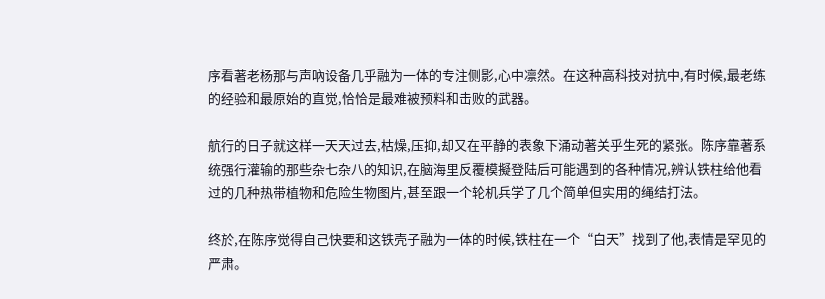序看著老杨那与声吶设备几乎融为一体的专注侧影,心中凛然。在这种高科技对抗中,有时候,最老练的经验和最原始的直觉,恰恰是最难被预料和击败的武器。

航行的日子就这样一天天过去,枯燥,压抑,却又在平静的表象下涌动著关乎生死的紧张。陈序靠著系统强行灌输的那些杂七杂八的知识,在脑海里反覆模擬登陆后可能遇到的各种情况,辨认铁柱给他看过的几种热带植物和危险生物图片,甚至跟一个轮机兵学了几个简单但实用的绳结打法。

终於,在陈序觉得自己快要和这铁壳子融为一体的时候,铁柱在一个“白天”找到了他,表情是罕见的严肃。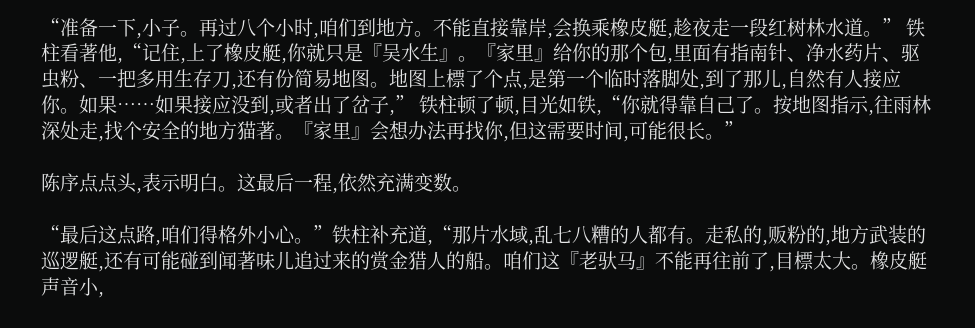“准备一下,小子。再过八个小时,咱们到地方。不能直接靠岸,会换乘橡皮艇,趁夜走一段红树林水道。” 铁柱看著他,“记住,上了橡皮艇,你就只是『吴水生』。『家里』给你的那个包,里面有指南针、净水药片、驱虫粉、一把多用生存刀,还有份简易地图。地图上標了个点,是第一个临时落脚处,到了那儿,自然有人接应你。如果……如果接应没到,或者出了岔子,” 铁柱顿了顿,目光如铁,“你就得靠自己了。按地图指示,往雨林深处走,找个安全的地方猫著。『家里』会想办法再找你,但这需要时间,可能很长。”

陈序点点头,表示明白。这最后一程,依然充满变数。

“最后这点路,咱们得格外小心。”铁柱补充道,“那片水域,乱七八糟的人都有。走私的,贩粉的,地方武装的巡逻艇,还有可能碰到闻著味儿追过来的赏金猎人的船。咱们这『老驮马』不能再往前了,目標太大。橡皮艇声音小,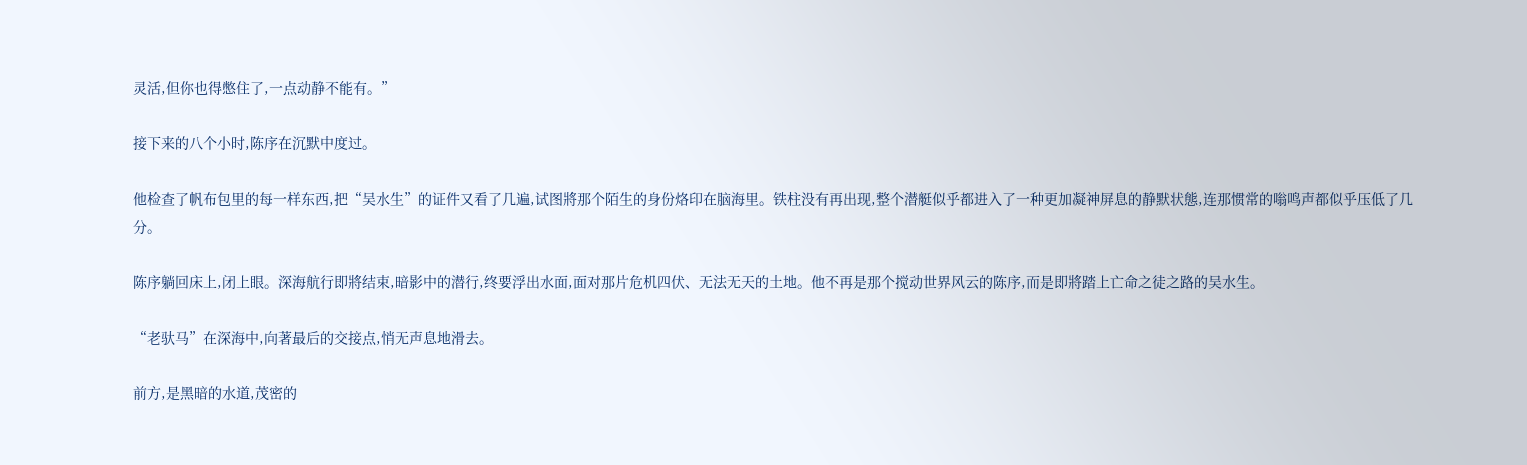灵活,但你也得憋住了,一点动静不能有。”

接下来的八个小时,陈序在沉默中度过。

他检查了帆布包里的每一样东西,把“吴水生”的证件又看了几遍,试图將那个陌生的身份烙印在脑海里。铁柱没有再出现,整个潜艇似乎都进入了一种更加凝神屏息的静默状態,连那惯常的嗡鸣声都似乎压低了几分。

陈序躺回床上,闭上眼。深海航行即將结束,暗影中的潜行,终要浮出水面,面对那片危机四伏、无法无天的土地。他不再是那个搅动世界风云的陈序,而是即將踏上亡命之徒之路的吴水生。

“老驮马”在深海中,向著最后的交接点,悄无声息地滑去。

前方,是黑暗的水道,茂密的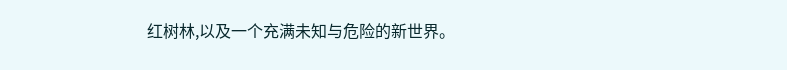红树林,以及一个充满未知与危险的新世界。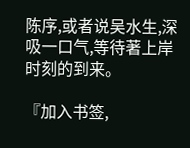陈序,或者说吴水生,深吸一口气,等待著上岸时刻的到来。

『加入书签,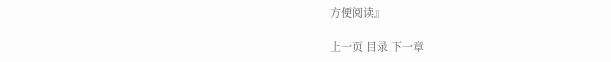方便阅读』

上一页 目录 下一章